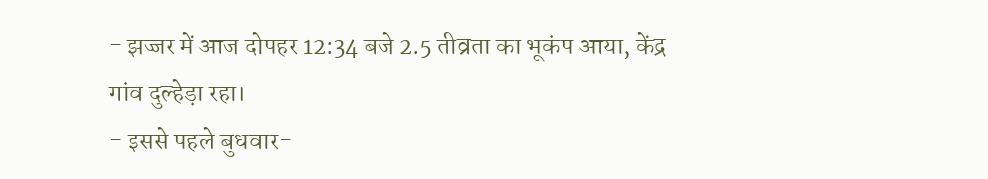- झज्जर में आज दोपहर 12:34 बजे 2.5 तीव्रता का भूकंप आया, केंद्र गांव दुल्हेड़ा रहा।
- इससे पहले बुधवार-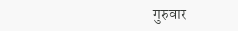गुरुवार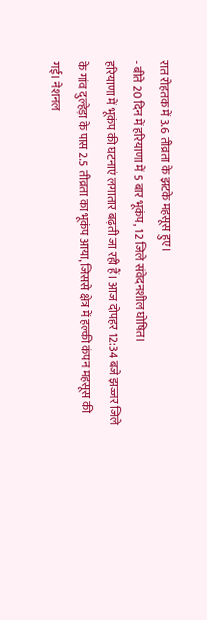रात रोहतक में 3.6 तीव्रता के झटके महसूस हुए।
- बीते 20 दिन में हरियाणा में 5 बार भूकंप, 12 जिले संवेदनशील घोषित।
हरियाणा में भूकंप की घटनाएं लगातार बढ़ती जा रही हैं। आज दोपहर 12:34 बजे झज्जर जिले के गांव दुल्हेड़ा के पास 2.5 तीव्रता का भूकंप आया, जिससे क्षेत्र में हल्की कंपन महसूस की गई। नेशनल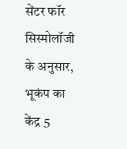सेंटर फॉर सिस्मोलॉजी के अनुसार, भूकंप का केंद्र 5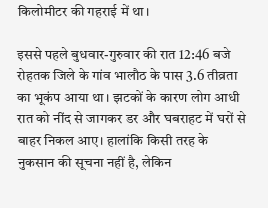किलोमीटर की गहराई में था।

इससे पहले बुधवार-गुरुवार की रात 12:46 बजे रोहतक जिले के गांव भालौठ के पास 3.6 तीव्रता का भूकंप आया था। झटकों के कारण लोग आधी रात को नींद से जागकर डर और घबराहट में घरों से बाहर निकल आए। हालांकि किसी तरह के नुकसान की सूचना नहीं है, लेकिन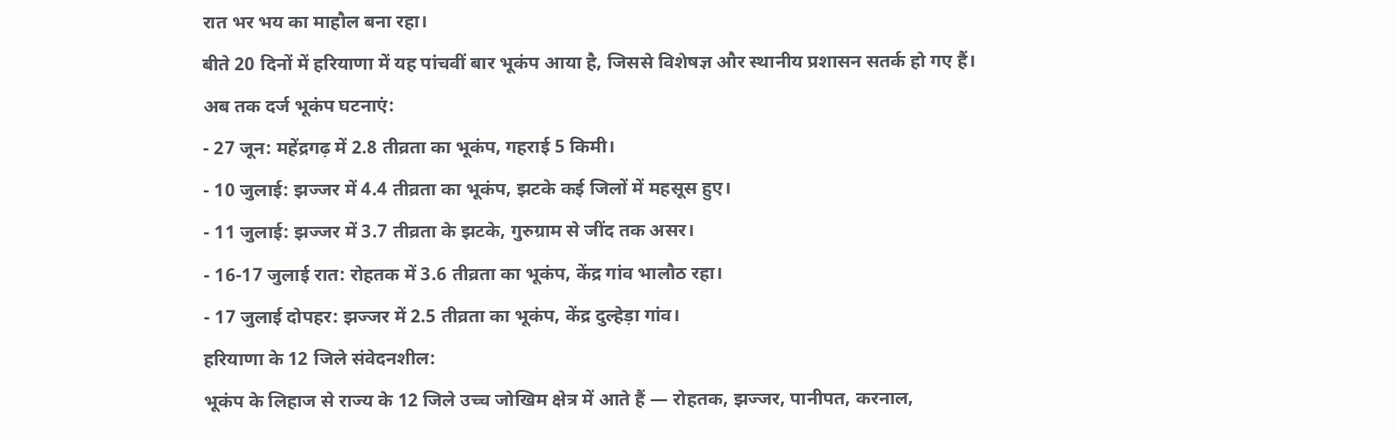रात भर भय का माहौल बना रहा।
बीते 20 दिनों में हरियाणा में यह पांचवीं बार भूकंप आया है, जिससे विशेषज्ञ और स्थानीय प्रशासन सतर्क हो गए हैं।
अब तक दर्ज भूकंप घटनाएं:
- 27 जून: महेंद्रगढ़ में 2.8 तीव्रता का भूकंप, गहराई 5 किमी।
- 10 जुलाई: झज्जर में 4.4 तीव्रता का भूकंप, झटके कई जिलों में महसूस हुए।
- 11 जुलाई: झज्जर में 3.7 तीव्रता के झटके, गुरुग्राम से जींद तक असर।
- 16-17 जुलाई रात: रोहतक में 3.6 तीव्रता का भूकंप, केंद्र गांव भालौठ रहा।
- 17 जुलाई दोपहर: झज्जर में 2.5 तीव्रता का भूकंप, केंद्र दुल्हेड़ा गांव।
हरियाणा के 12 जिले संवेदनशील:
भूकंप के लिहाज से राज्य के 12 जिले उच्च जोखिम क्षेत्र में आते हैं — रोहतक, झज्जर, पानीपत, करनाल,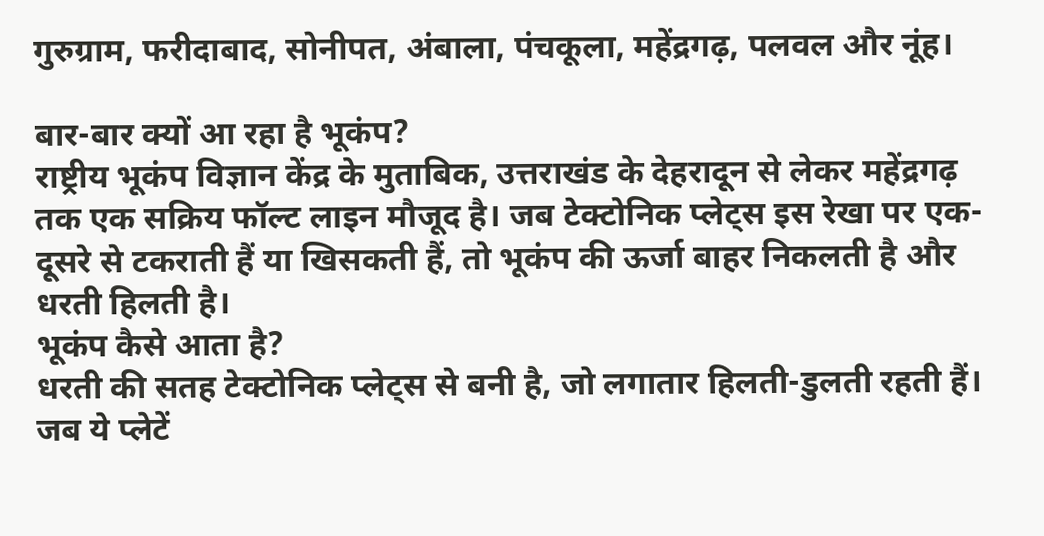गुरुग्राम, फरीदाबाद, सोनीपत, अंबाला, पंचकूला, महेंद्रगढ़, पलवल और नूंह।

बार-बार क्यों आ रहा है भूकंप?
राष्ट्रीय भूकंप विज्ञान केंद्र के मुताबिक, उत्तराखंड के देहरादून से लेकर महेंद्रगढ़ तक एक सक्रिय फॉल्ट लाइन मौजूद है। जब टेक्टोनिक प्लेट्स इस रेखा पर एक-दूसरे से टकराती हैं या खिसकती हैं, तो भूकंप की ऊर्जा बाहर निकलती है और धरती हिलती है।
भूकंप कैसे आता है?
धरती की सतह टेक्टोनिक प्लेट्स से बनी है, जो लगातार हिलती-डुलती रहती हैं। जब ये प्लेटें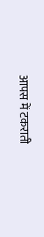आपस में टकराती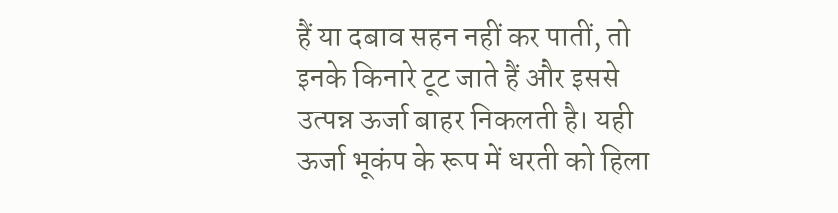हैं या दबाव सहन नहीं कर पातीं, तो इनके किनारे टूट जाते हैं और इससे उत्पन्न ऊर्जा बाहर निकलती है। यही ऊर्जा भूकंप के रूप में धरती को हिला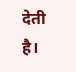देती है।